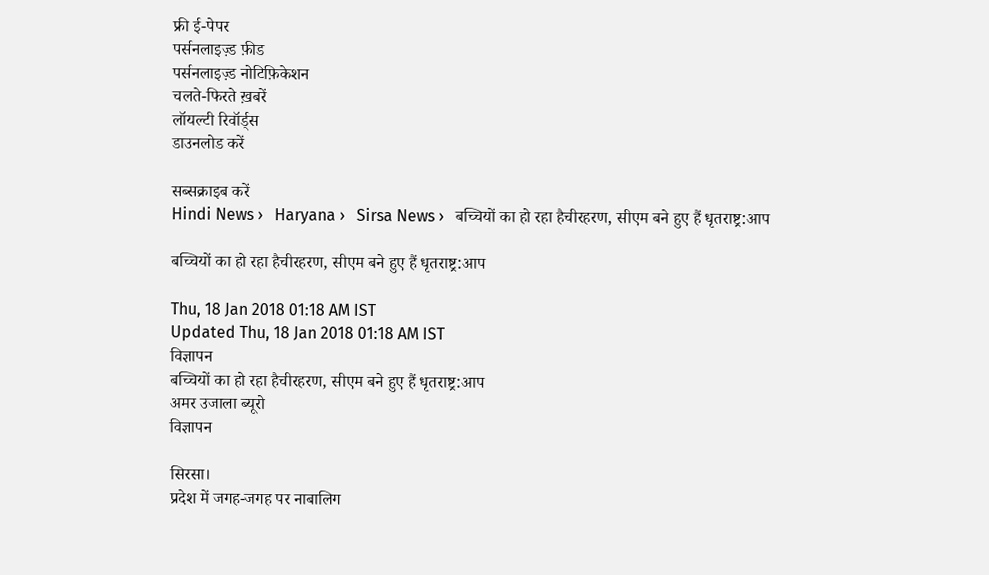फ्री ई-पेपर
पर्सनलाइज़्ड फ़ीड
पर्सनलाइज़्ड नोटिफ़िकेशन
चलते-फिरते ख़बरें
लॉयल्टी रिवॉर्ड्स
डाउनलोड करें

सब्सक्राइब करें
Hindi News ›   Haryana ›   Sirsa News ›   बच्चियों का हो रहा हैचीरहरण, सीएम बने हुए हैं धृतराष्ट्र:आप

बच्चियों का हो रहा हैचीरहरण, सीएम बने हुए हैं धृतराष्ट्र:आप

Thu, 18 Jan 2018 01:18 AM IST
Updated Thu, 18 Jan 2018 01:18 AM IST
विज्ञापन
बच्चियों का हो रहा हैचीरहरण, सीएम बने हुए हैं धृतराष्ट्र:आप
अमर उजाला ब्यूरो
विज्ञापन

सिरसा।
प्रदेश में जगह-जगह पर नाबालिग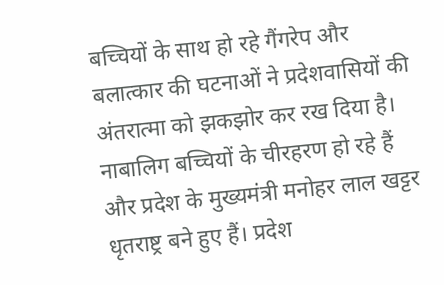बच्चियों के साथ हो रहे गैंगरेप और बलात्कार की घटनाओं ने प्रदेशवासियों की अंतरात्मा को झकझोर कर रख दिया है। नाबालिग बच्चियों के चीरहरण हो रहे हैं और प्रदेश के मुख्यमंत्री मनोहर लाल खट्टर धृतराष्ट्र बने हुए हैं। प्रदेश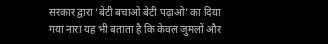सरकार द्वारा ‘बेटी बचाओ बेटी पढ़ाओ’ का दिया गया नारा यह भी बताता है कि केवल जुमलों और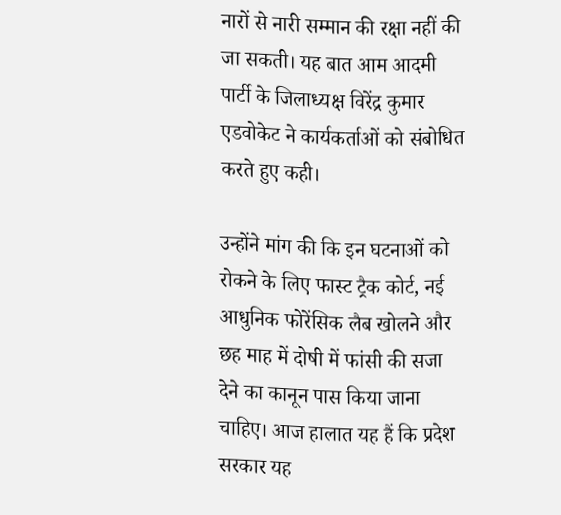नारों से नारी सम्मान की रक्षा नहीं की जा सकती। यह बात आम आदमी पार्टी के जिलाध्यक्ष विरेंद्र कुमार एडवोकेट ने कार्यकर्ताओं को संबोधित करते हुए कही।

उन्होंने मांग की कि इन घटनाओं को रोकने के लिए फास्ट ट्रैक कोर्ट, नई आधुनिक फोरेंसिक लैब खोलने और छह माह में दोषी में फांसी की सजा देने का कानून पास किया जाना चाहिए। आज हालात यह हैं कि प्रदेश सरकार यह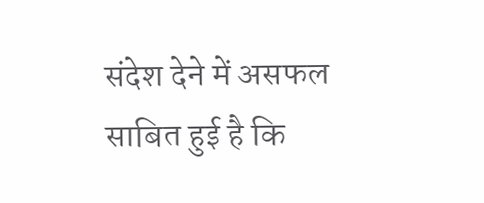संदेश देने में असफल साबित हुई है कि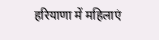हरियाणा में महिलाएं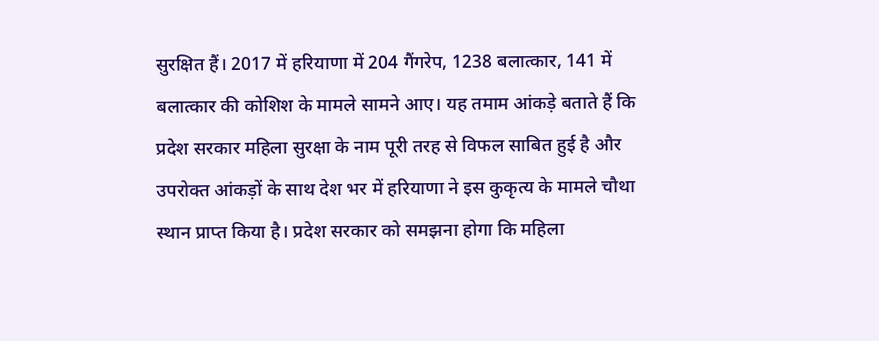सुरक्षित हैं। 2017 में हरियाणा में 204 गैंगरेप, 1238 बलात्कार, 141 में बलात्कार की कोशिश के मामले सामने आए। यह तमाम आंकड़े बताते हैं कि प्रदेश सरकार महिला सुरक्षा के नाम पूरी तरह से विफल साबित हुई है और उपरोक्त आंकड़ों के साथ देश भर में हरियाणा ने इस कुकृत्य के मामले चौथा स्थान प्राप्त किया है। प्रदेश सरकार को समझना होगा कि महिला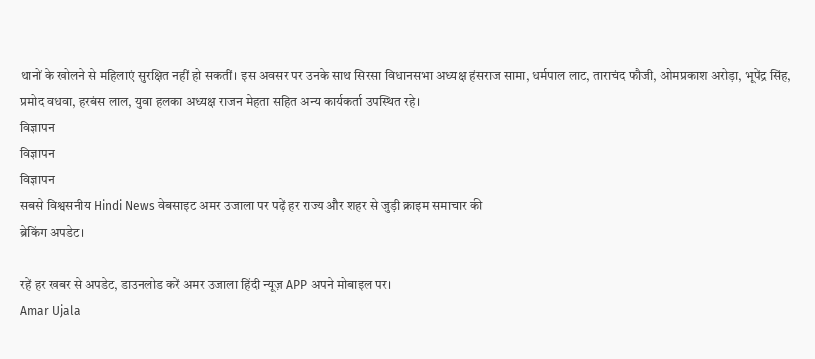थानों के खोलने से महिलाएं सुरक्षित नहीं हो सकतीं। इस अवसर पर उनके साथ सिरसा विधानसभा अध्यक्ष हंसराज सामा, धर्मपाल लाट, ताराचंद फौजी, ओमप्रकाश अरोड़ा, भूपेंद्र सिंह, प्रमोद वधवा, हरबंस लाल, युवा हलका अध्यक्ष राजन मेहता सहित अन्य कार्यकर्ता उपस्थित रहे।
विज्ञापन
विज्ञापन
विज्ञापन
सबसे विश्वसनीय Hindi News वेबसाइट अमर उजाला पर पढ़ें हर राज्य और शहर से जुड़ी क्राइम समाचार की
ब्रेकिंग अपडेट।

रहें हर खबर से अपडेट, डाउनलोड करें अमर उजाला हिंदी न्यूज़ APP अपने मोबाइल पर।
Amar Ujala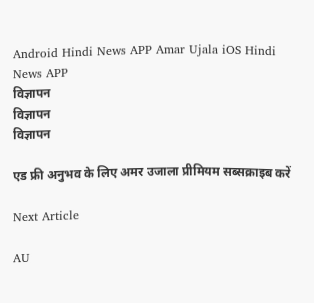Android Hindi News APP Amar Ujala iOS Hindi News APP
विज्ञापन
विज्ञापन
विज्ञापन

एड फ्री अनुभव के लिए अमर उजाला प्रीमियम सब्सक्राइब करें

Next Article

AU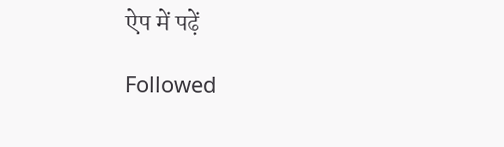ऐप में पढ़ें

Followed